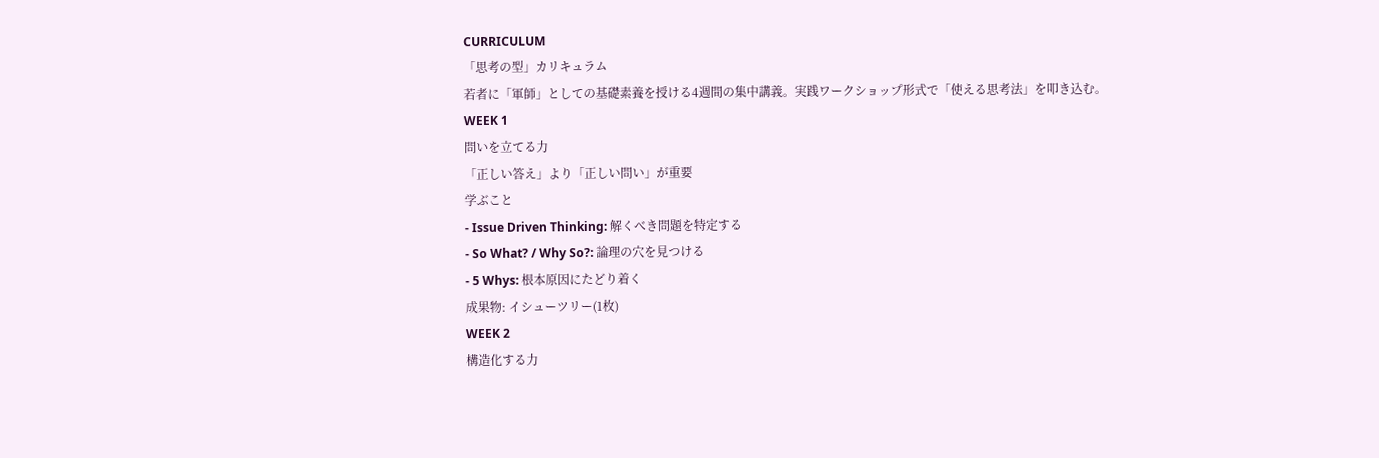CURRICULUM
「思考の型」カリキュラム
若者に「軍師」としての基礎素養を授ける4週間の集中講義。実践ワークショップ形式で「使える思考法」を叩き込む。
WEEK 1
問いを立てる力
「正しい答え」より「正しい問い」が重要
学ぶこと
- Issue Driven Thinking: 解くべき問題を特定する
- So What? / Why So?: 論理の穴を見つける
- 5 Whys: 根本原因にたどり着く
成果物: イシューツリー(1枚)
WEEK 2
構造化する力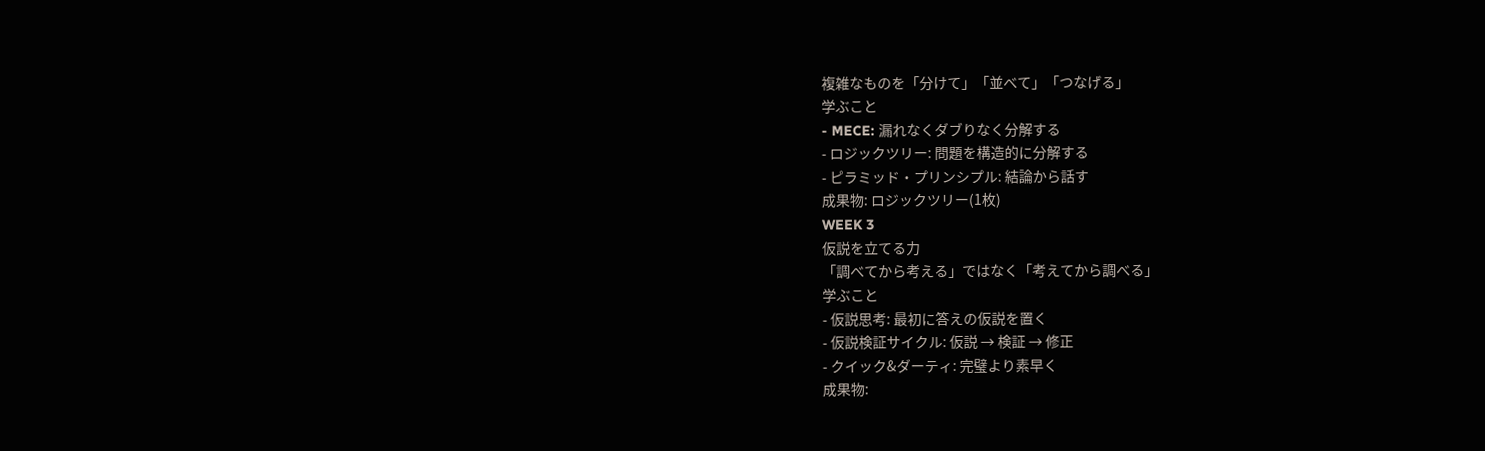複雑なものを「分けて」「並べて」「つなげる」
学ぶこと
- MECE: 漏れなくダブりなく分解する
- ロジックツリー: 問題を構造的に分解する
- ピラミッド・プリンシプル: 結論から話す
成果物: ロジックツリー(1枚)
WEEK 3
仮説を立てる力
「調べてから考える」ではなく「考えてから調べる」
学ぶこと
- 仮説思考: 最初に答えの仮説を置く
- 仮説検証サイクル: 仮説 → 検証 → 修正
- クイック&ダーティ: 完璧より素早く
成果物: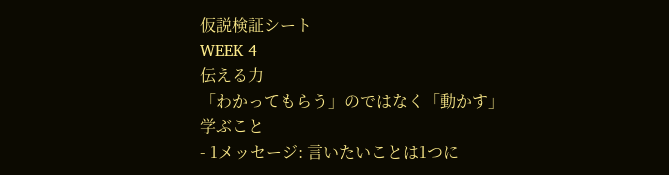仮説検証シート
WEEK 4
伝える力
「わかってもらう」のではなく「動かす」
学ぶこと
- 1メッセージ: 言いたいことは1つに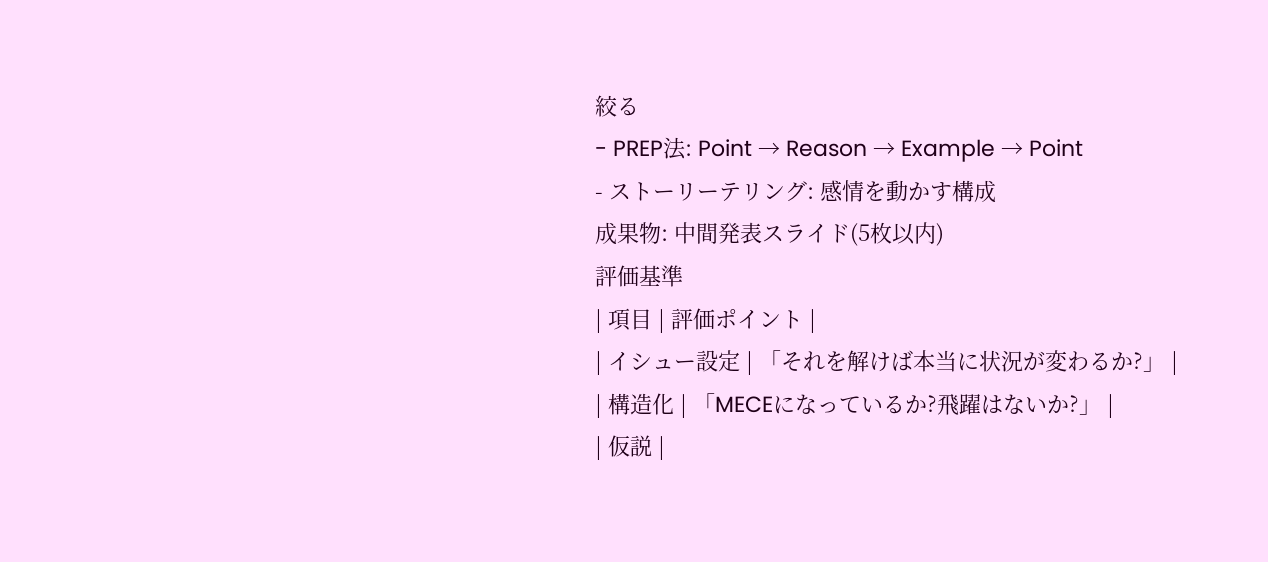絞る
- PREP法: Point → Reason → Example → Point
- ストーリーテリング: 感情を動かす構成
成果物: 中間発表スライド(5枚以内)
評価基準
| 項目 | 評価ポイント |
| イシュー設定 | 「それを解けば本当に状況が変わるか?」 |
| 構造化 | 「MECEになっているか?飛躍はないか?」 |
| 仮説 |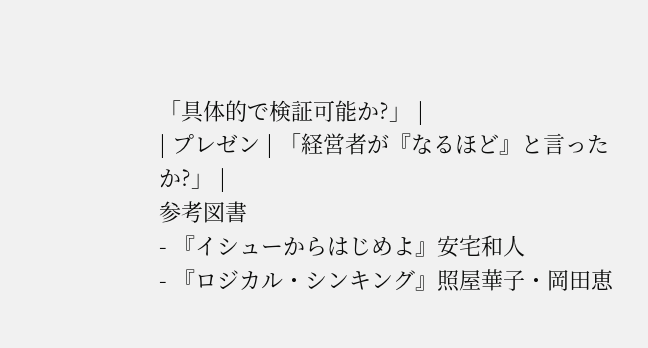「具体的で検証可能か?」 |
| プレゼン | 「経営者が『なるほど』と言ったか?」 |
参考図書
- 『イシューからはじめよ』安宅和人
- 『ロジカル・シンキング』照屋華子・岡田恵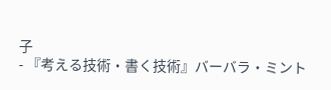子
- 『考える技術・書く技術』バーバラ・ミント